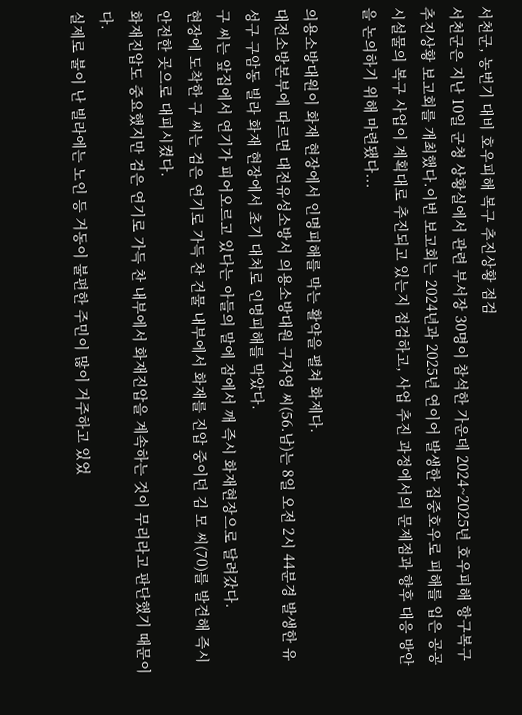서천군, 농번기 대비 호우피해 복구 추진상황 점검
서천군은 지난 10일 군청 상황실에서 관련 부서장 30명이 참석한 가운데 2024~2025년 호우피해 항구복구 추진상황 보고회를 개최했다.이번 보고회는 2024년과 2025년 연이어 발생한 집중호우로 피해를 입은 공공시설물의 복구 사업이 계획대로 추진되고 있는지 점검하고, 사업 추진 과정에서의 문제점과 향후 대응 방안을 논의하기 위해 마련됐다...

의용소방대원이 화재 현장에서 인명피해를 막는 활약을 펼쳐 화제다.
대전소방본부에 따르면 대전유성소방서 의용소방대원 구자영 씨(56.남)는 8일 오전 2시 44분경 발생한 유성구 구암동 빌라 화재 현장에서 초기 대처로 인명피해를 막았다.
구 씨는 앞집에서 연기가 피어오르고 있다는 아들의 말에 잠에서 깨 즉시 화재현장으로 달려갔다.
현장에 도착한 구 씨는 검은 연기로 가득 찬 건물 내부에서 화재를 진압 중이던 김 모 씨(70)를 발견해 즉시 안전한 곳으로 대피시켰다.
화재진압도 중요했지만 검은 연기로 가득 찬 내부에서 화재진압을 계속하는 것이 무리라고 판단했기 때문이다.
실제로 불이 난 빌라에는 노인 등 거동이 불편한 주민이 많이 거주하고 있었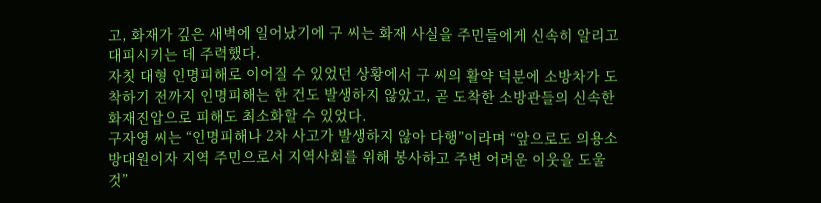고, 화재가 깊은 새벽에 일어났기에 구 씨는 화재 사실을 주민들에게 신속히 알리고 대피시키는 데 주력했다.
자칫 대형 인명피해로 이어질 수 있었던 상황에서 구 씨의 활약 덕분에 소방차가 도착하기 전까지 인명피해는 한 건도 발생하지 않았고, 곧 도착한 소방관들의 신속한 화재진압으로 피해도 최소화할 수 있었다.
구자영 씨는 “인명피해나 2차 사고가 발생하지 않아 다행”이라며 “앞으로도 의용소방대원이자 지역 주민으로서 지역사회를 위해 봉사하고 주변 어려운 이웃을 도울 것”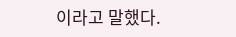이라고 말했다.